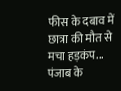फीस के दबाव में छात्रा की मौत से मचा हड़कंप...
पंजाब के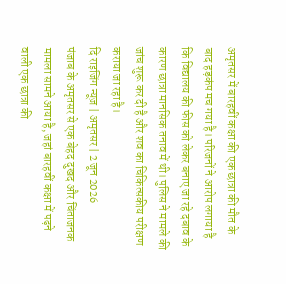अमृतसर में बारहवीं कक्षा की एक छात्रा की मौत के बाद हड़कंप मच गया है। परिजनों ने आरोप लगाया है कि विद्यालय की फीस को लेकर बनाए जा रहे दबाव के कारण छात्रा मानसिक तनाव में थी। पुलिस ने मामले की जांच शुरू कर दी है और शव का चिकित्सकीय परीक्षण कराया जा रहा है।
दि राइजिंग न्यूज़ | अमृतसर | 2 जून 2026
पंजाब के अमृतसर से एक बेहद दुखद और चिंताजनक मामला सामने आया है, जहां बारहवीं कक्षा में पढ़ने वाली एक छात्रा की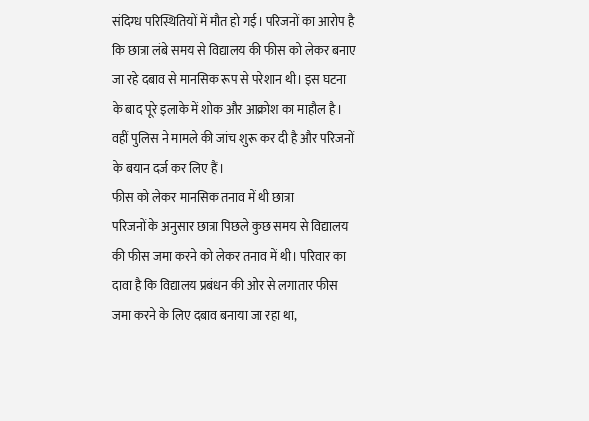संदिग्ध परिस्थितियों में मौत हो गई। परिजनों का आरोप है कि छात्रा लंबे समय से विद्यालय की फीस को लेकर बनाए जा रहे दबाव से मानसिक रूप से परेशान थी। इस घटना के बाद पूरे इलाके में शोक और आक्रोश का माहौल है। वहीं पुलिस ने मामले की जांच शुरू कर दी है और परिजनों के बयान दर्ज कर लिए हैं।
फीस को लेकर मानसिक तनाव में थी छात्रा
परिजनों के अनुसार छात्रा पिछले कुछ समय से विद्यालय की फीस जमा करने को लेकर तनाव में थी। परिवार का दावा है कि विद्यालय प्रबंधन की ओर से लगातार फीस जमा करने के लिए दबाव बनाया जा रहा था,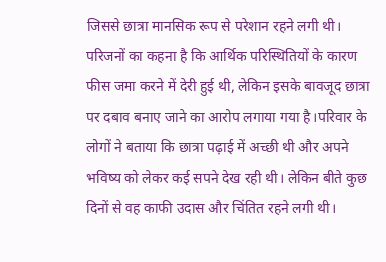जिससे छात्रा मानसिक रूप से परेशान रहने लगी थी। परिजनों का कहना है कि आर्थिक परिस्थितियों के कारण फीस जमा करने में देरी हुई थी, लेकिन इसके बावजूद छात्रा पर दबाव बनाए जाने का आरोप लगाया गया है।परिवार के लोगों ने बताया कि छात्रा पढ़ाई में अच्छी थी और अपने भविष्य को लेकर कई सपने देख रही थी। लेकिन बीते कुछ दिनों से वह काफी उदास और चिंतित रहने लगी थी।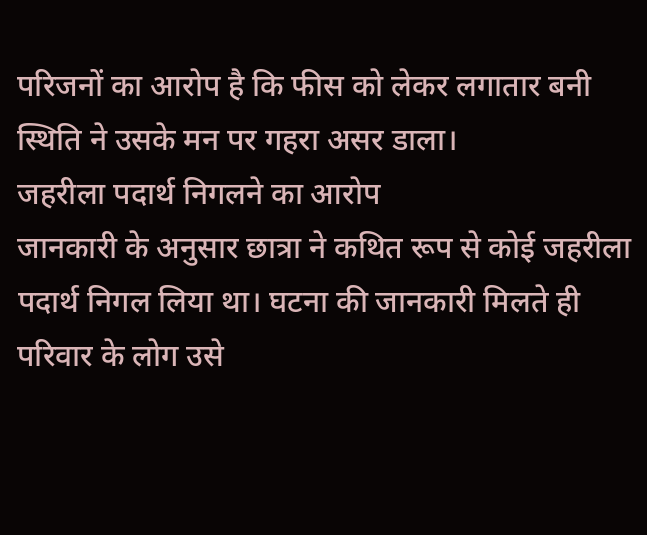परिजनों का आरोप है कि फीस को लेकर लगातार बनी स्थिति ने उसके मन पर गहरा असर डाला।
जहरीला पदार्थ निगलने का आरोप
जानकारी के अनुसार छात्रा ने कथित रूप से कोई जहरीला पदार्थ निगल लिया था। घटना की जानकारी मिलते ही परिवार के लोग उसे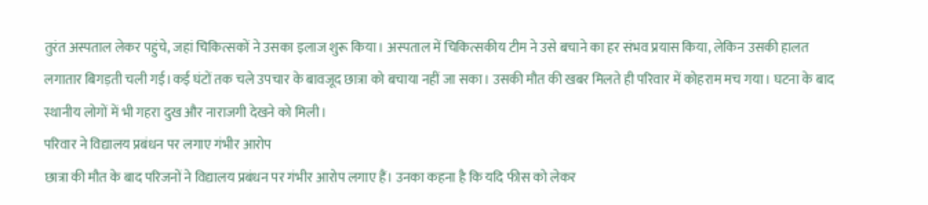तुरंत अस्पताल लेकर पहुंचे, जहां चिकित्सकों ने उसका इलाज शुरू किया। अस्पताल में चिकित्सकीय टीम ने उसे बचाने का हर संभव प्रयास किया, लेकिन उसकी हालत लगातार बिगड़ती चली गई।कई घंटों तक चले उपचार के बावजूद छात्रा को बचाया नहीं जा सका। उसकी मौत की खबर मिलते ही परिवार में कोहराम मच गया। घटना के बाद स्थानीय लोगों में भी गहरा दुख और नाराजगी देखने को मिली।
परिवार ने विद्यालय प्रबंधन पर लगाए गंभीर आरोप
छात्रा की मौत के बाद परिजनों ने विद्यालय प्रबंधन पर गंभीर आरोप लगाए हैं। उनका कहना है कि यदि फीस को लेकर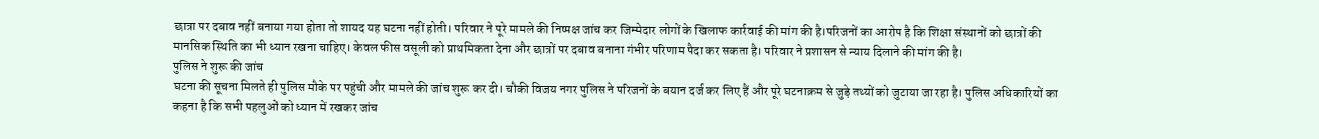छात्रा पर दबाव नहीं बनाया गया होता तो शायद यह घटना नहीं होती। परिवार ने पूरे मामले की निष्पक्ष जांच कर जिम्मेदार लोगों के खिलाफ कार्रवाई की मांग की है।परिजनों का आरोप है कि शिक्षा संस्थानों को छात्रों की मानसिक स्थिति का भी ध्यान रखना चाहिए। केवल फीस वसूली को प्राथमिकता देना और छात्रों पर दबाव बनाना गंभीर परिणाम पैदा कर सकता है। परिवार ने प्रशासन से न्याय दिलाने की मांग की है।
पुलिस ने शुरू की जांच
घटना की सूचना मिलते ही पुलिस मौके पर पहुंची और मामले की जांच शुरू कर दी। चौकी विजय नगर पुलिस ने परिजनों के बयान दर्ज कर लिए हैं और पूरे घटनाक्रम से जुड़े तथ्यों को जुटाया जा रहा है। पुलिस अधिकारियों का कहना है कि सभी पहलुओं को ध्यान में रखकर जांच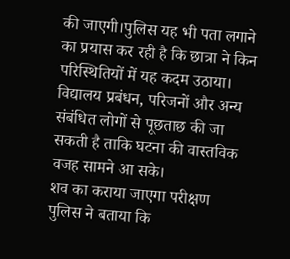की जाएगी।पुलिस यह भी पता लगाने का प्रयास कर रही है कि छात्रा ने किन परिस्थितियों में यह कदम उठाया। विद्यालय प्रबंधन, परिजनों और अन्य संबंधित लोगों से पूछताछ की जा सकती है ताकि घटना की वास्तविक वजह सामने आ सके।
शव का कराया जाएगा परीक्षण
पुलिस ने बताया कि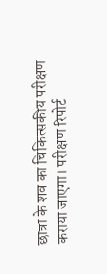छात्रा के शव का चिकित्सकीय परीक्षण कराया जाएगा। परीक्षण रिपोर्ट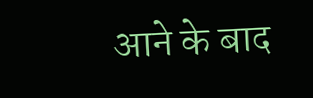आने के बाद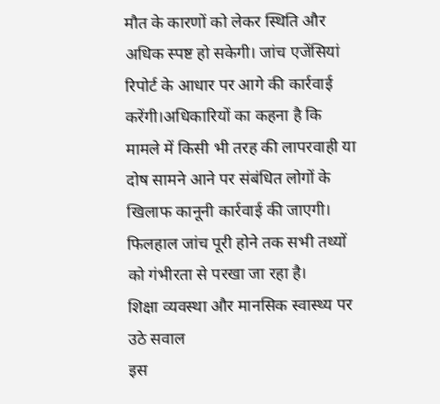मौत के कारणों को लेकर स्थिति और अधिक स्पष्ट हो सकेगी। जांच एजेंसियां रिपोर्ट के आधार पर आगे की कार्रवाई करेंगी।अधिकारियों का कहना है कि मामले में किसी भी तरह की लापरवाही या दोष सामने आने पर संबंधित लोगों के खिलाफ कानूनी कार्रवाई की जाएगी। फिलहाल जांच पूरी होने तक सभी तथ्यों को गंभीरता से परखा जा रहा है।
शिक्षा व्यवस्था और मानसिक स्वास्थ्य पर उठे सवाल
इस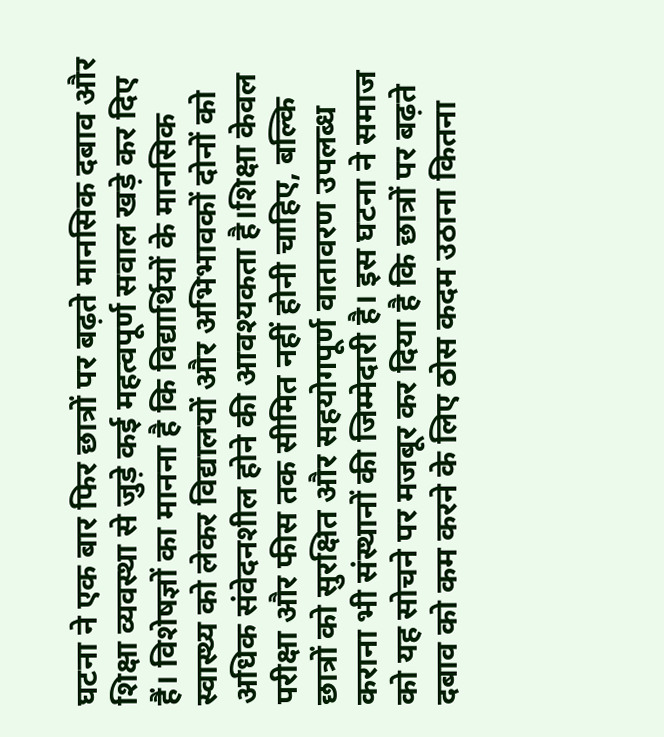घटना ने एक बार फिर छात्रों पर बढ़ते मानसिक दबाव और शिक्षा व्यवस्था से जुड़े कई महत्वपूर्ण सवाल खड़े कर दिए हैं। विशेषज्ञों का मानना है कि विद्यार्थियों के मानसिक स्वास्थ्य को लेकर विद्यालयों और अभिभावकों दोनों को अधिक संवेदनशील होने की आवश्यकता है।शिक्षा केवल परीक्षा और फीस तक सीमित नहीं होनी चाहिए, बल्कि छात्रों को सुरक्षित और सहयोगपूर्ण वातावरण उपलब्ध कराना भी संस्थानों की जिम्मेदारी है। इस घटना ने समाज को यह सोचने पर मजबूर कर दिया है कि छात्रों पर बढ़ते दबाव को कम करने के लिए ठोस कदम उठाना कितना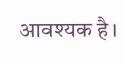आवश्यक है।